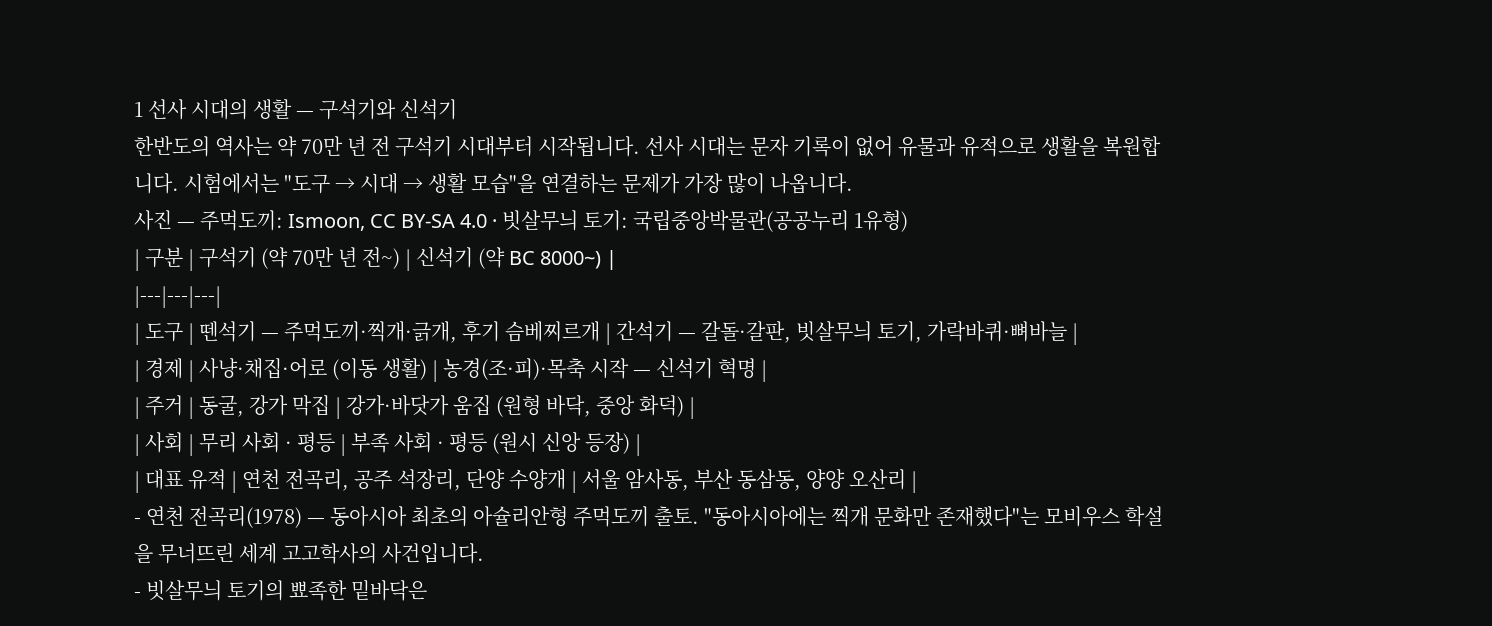1 선사 시대의 생활 — 구석기와 신석기
한반도의 역사는 약 70만 년 전 구석기 시대부터 시작됩니다. 선사 시대는 문자 기록이 없어 유물과 유적으로 생활을 복원합니다. 시험에서는 "도구 → 시대 → 생활 모습"을 연결하는 문제가 가장 많이 나옵니다.
사진 — 주먹도끼: Ismoon, CC BY-SA 4.0 · 빗살무늬 토기: 국립중앙박물관(공공누리 1유형)
| 구분 | 구석기 (약 70만 년 전~) | 신석기 (약 BC 8000~) |
|---|---|---|
| 도구 | 뗀석기 — 주먹도끼·찍개·긁개, 후기 슴베찌르개 | 간석기 — 갈돌·갈판, 빗살무늬 토기, 가락바퀴·뼈바늘 |
| 경제 | 사냥·채집·어로 (이동 생활) | 농경(조·피)·목축 시작 — 신석기 혁명 |
| 주거 | 동굴, 강가 막집 | 강가·바닷가 움집 (원형 바닥, 중앙 화덕) |
| 사회 | 무리 사회 · 평등 | 부족 사회 · 평등 (원시 신앙 등장) |
| 대표 유적 | 연천 전곡리, 공주 석장리, 단양 수양개 | 서울 암사동, 부산 동삼동, 양양 오산리 |
- 연천 전곡리(1978) — 동아시아 최초의 아슐리안형 주먹도끼 출토. "동아시아에는 찍개 문화만 존재했다"는 모비우스 학설을 무너뜨린 세계 고고학사의 사건입니다.
- 빗살무늬 토기의 뾰족한 밑바닥은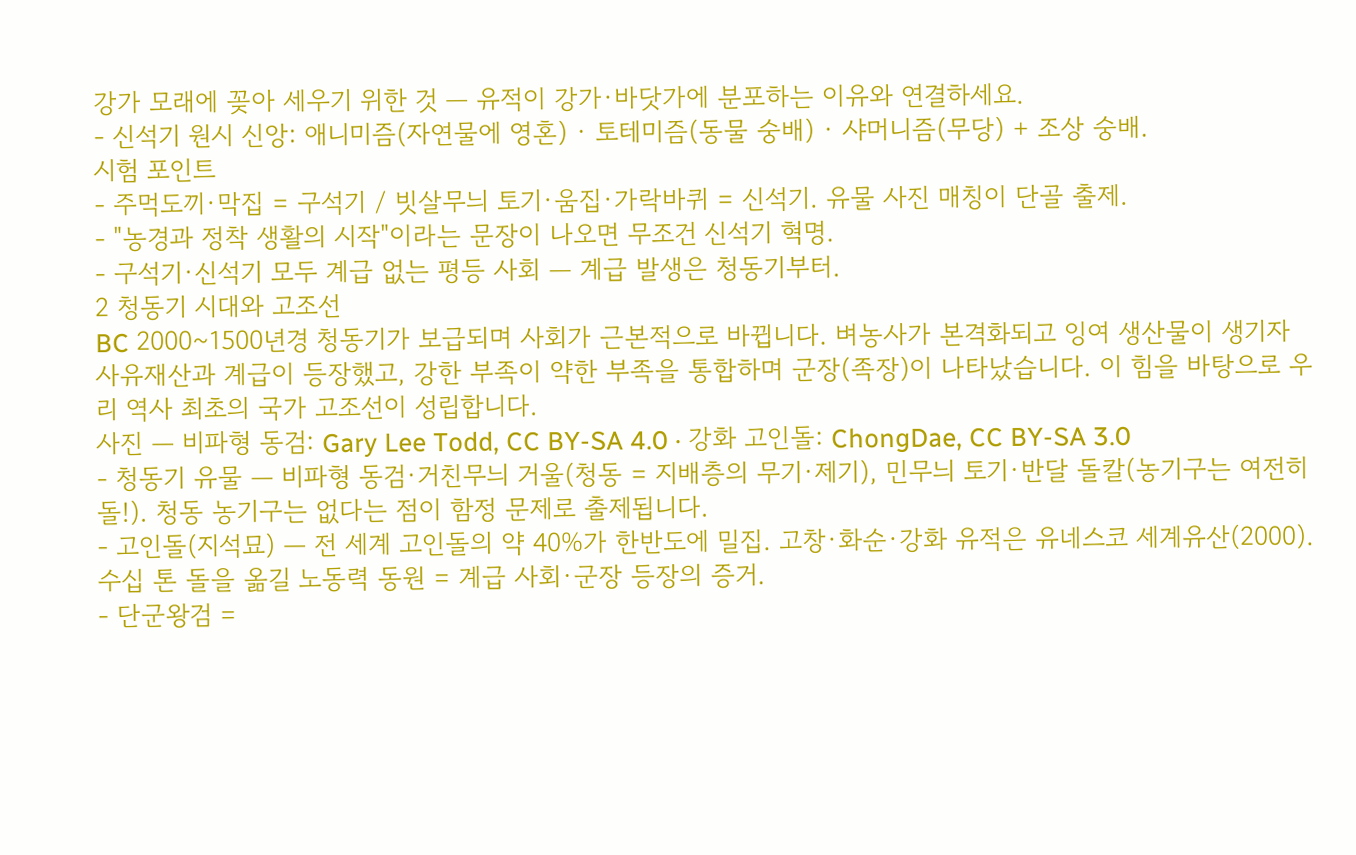강가 모래에 꽂아 세우기 위한 것 — 유적이 강가·바닷가에 분포하는 이유와 연결하세요.
- 신석기 원시 신앙: 애니미즘(자연물에 영혼) · 토테미즘(동물 숭배) · 샤머니즘(무당) + 조상 숭배.
시험 포인트
- 주먹도끼·막집 = 구석기 / 빗살무늬 토기·움집·가락바퀴 = 신석기. 유물 사진 매칭이 단골 출제.
- "농경과 정착 생활의 시작"이라는 문장이 나오면 무조건 신석기 혁명.
- 구석기·신석기 모두 계급 없는 평등 사회 — 계급 발생은 청동기부터.
2 청동기 시대와 고조선
BC 2000~1500년경 청동기가 보급되며 사회가 근본적으로 바뀝니다. 벼농사가 본격화되고 잉여 생산물이 생기자 사유재산과 계급이 등장했고, 강한 부족이 약한 부족을 통합하며 군장(족장)이 나타났습니다. 이 힘을 바탕으로 우리 역사 최초의 국가 고조선이 성립합니다.
사진 — 비파형 동검: Gary Lee Todd, CC BY-SA 4.0 · 강화 고인돌: ChongDae, CC BY-SA 3.0
- 청동기 유물 — 비파형 동검·거친무늬 거울(청동 = 지배층의 무기·제기), 민무늬 토기·반달 돌칼(농기구는 여전히 돌!). 청동 농기구는 없다는 점이 함정 문제로 출제됩니다.
- 고인돌(지석묘) — 전 세계 고인돌의 약 40%가 한반도에 밀집. 고창·화순·강화 유적은 유네스코 세계유산(2000). 수십 톤 돌을 옮길 노동력 동원 = 계급 사회·군장 등장의 증거.
- 단군왕검 =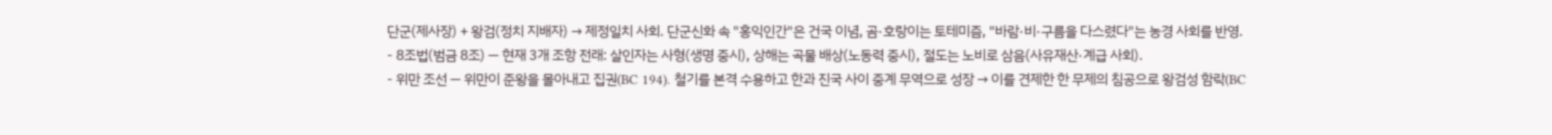단군(제사장) + 왕검(정치 지배자) → 제정일치 사회. 단군신화 속 "홍익인간"은 건국 이념, 곰·호랑이는 토테미즘, "바람·비·구름을 다스렸다"는 농경 사회를 반영.
- 8조법(범금 8조) — 현재 3개 조항 전래: 살인자는 사형(생명 중시), 상해는 곡물 배상(노동력 중시), 절도는 노비로 삼음(사유재산·계급 사회).
- 위만 조선 — 위만이 준왕을 몰아내고 집권(BC 194). 철기를 본격 수용하고 한과 진국 사이 중계 무역으로 성장 → 이를 견제한 한 무제의 침공으로 왕검성 함락(BC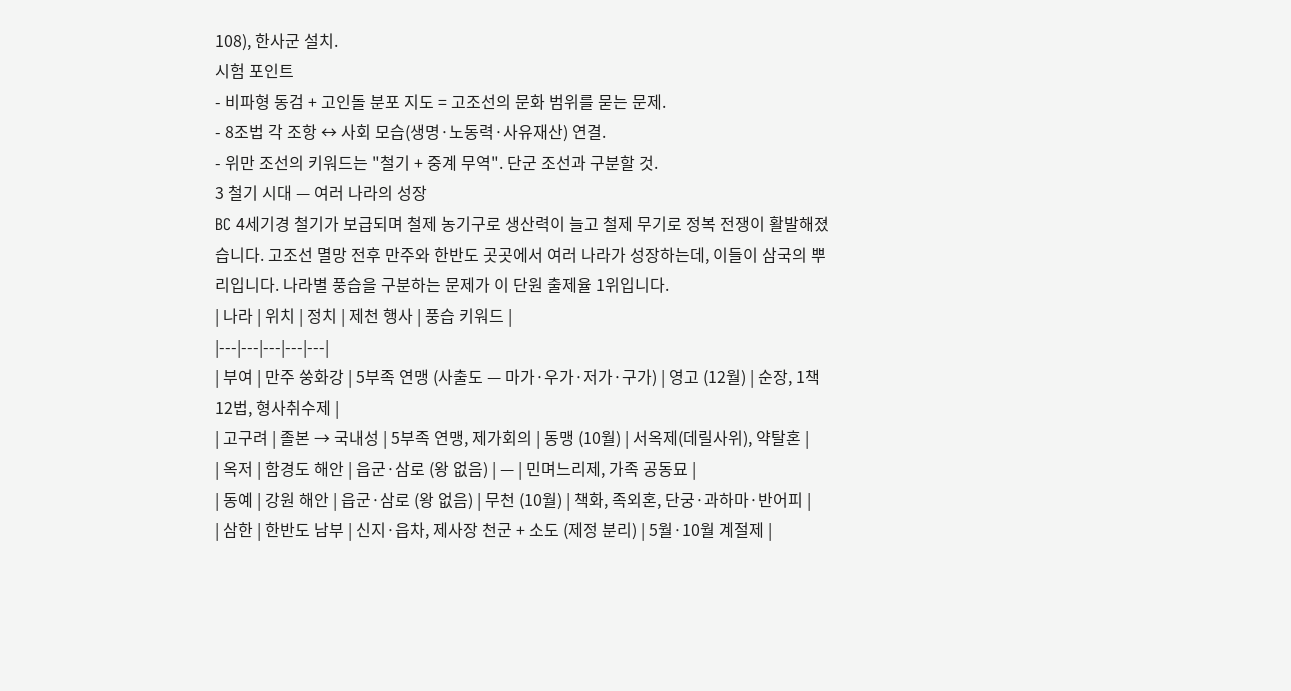108), 한사군 설치.
시험 포인트
- 비파형 동검 + 고인돌 분포 지도 = 고조선의 문화 범위를 묻는 문제.
- 8조법 각 조항 ↔ 사회 모습(생명·노동력·사유재산) 연결.
- 위만 조선의 키워드는 "철기 + 중계 무역". 단군 조선과 구분할 것.
3 철기 시대 — 여러 나라의 성장
BC 4세기경 철기가 보급되며 철제 농기구로 생산력이 늘고 철제 무기로 정복 전쟁이 활발해졌습니다. 고조선 멸망 전후 만주와 한반도 곳곳에서 여러 나라가 성장하는데, 이들이 삼국의 뿌리입니다. 나라별 풍습을 구분하는 문제가 이 단원 출제율 1위입니다.
| 나라 | 위치 | 정치 | 제천 행사 | 풍습 키워드 |
|---|---|---|---|---|
| 부여 | 만주 쑹화강 | 5부족 연맹 (사출도 — 마가·우가·저가·구가) | 영고 (12월) | 순장, 1책 12법, 형사취수제 |
| 고구려 | 졸본 → 국내성 | 5부족 연맹, 제가회의 | 동맹 (10월) | 서옥제(데릴사위), 약탈혼 |
| 옥저 | 함경도 해안 | 읍군·삼로 (왕 없음) | — | 민며느리제, 가족 공동묘 |
| 동예 | 강원 해안 | 읍군·삼로 (왕 없음) | 무천 (10월) | 책화, 족외혼, 단궁·과하마·반어피 |
| 삼한 | 한반도 남부 | 신지·읍차, 제사장 천군 + 소도 (제정 분리) | 5월·10월 계절제 |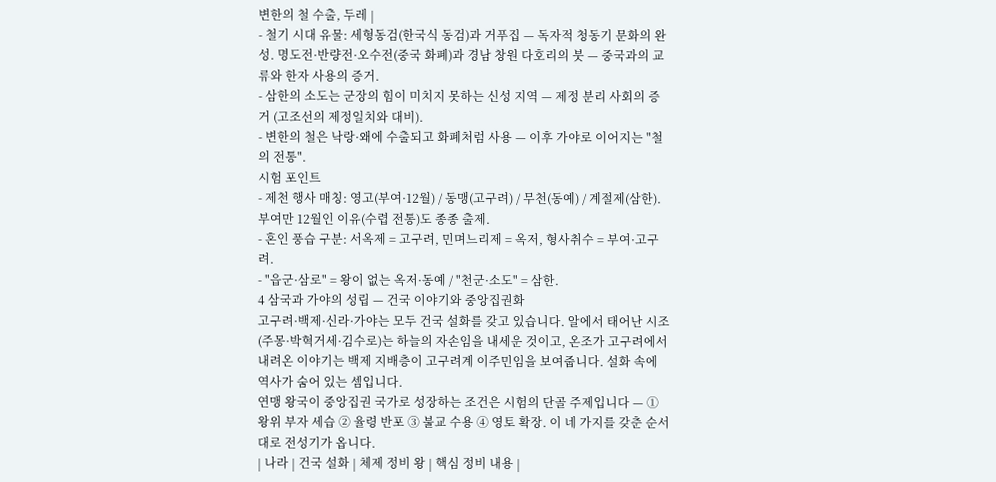변한의 철 수출, 두레 |
- 철기 시대 유물: 세형동검(한국식 동검)과 거푸집 — 독자적 청동기 문화의 완성. 명도전·반량전·오수전(중국 화폐)과 경남 창원 다호리의 붓 — 중국과의 교류와 한자 사용의 증거.
- 삼한의 소도는 군장의 힘이 미치지 못하는 신성 지역 — 제정 분리 사회의 증거 (고조선의 제정일치와 대비).
- 변한의 철은 낙랑·왜에 수출되고 화폐처럼 사용 — 이후 가야로 이어지는 "철의 전통".
시험 포인트
- 제천 행사 매칭: 영고(부여·12월) / 동맹(고구려) / 무천(동예) / 계절제(삼한). 부여만 12월인 이유(수렵 전통)도 종종 출제.
- 혼인 풍습 구분: 서옥제 = 고구려, 민며느리제 = 옥저, 형사취수 = 부여·고구려.
- "읍군·삼로" = 왕이 없는 옥저·동예 / "천군·소도" = 삼한.
4 삼국과 가야의 성립 — 건국 이야기와 중앙집권화
고구려·백제·신라·가야는 모두 건국 설화를 갖고 있습니다. 알에서 태어난 시조(주몽·박혁거세·김수로)는 하늘의 자손임을 내세운 것이고, 온조가 고구려에서 내려온 이야기는 백제 지배층이 고구려계 이주민임을 보여줍니다. 설화 속에 역사가 숨어 있는 셈입니다.
연맹 왕국이 중앙집권 국가로 성장하는 조건은 시험의 단골 주제입니다 — ① 왕위 부자 세습 ② 율령 반포 ③ 불교 수용 ④ 영토 확장. 이 네 가지를 갖춘 순서대로 전성기가 옵니다.
| 나라 | 건국 설화 | 체제 정비 왕 | 핵심 정비 내용 |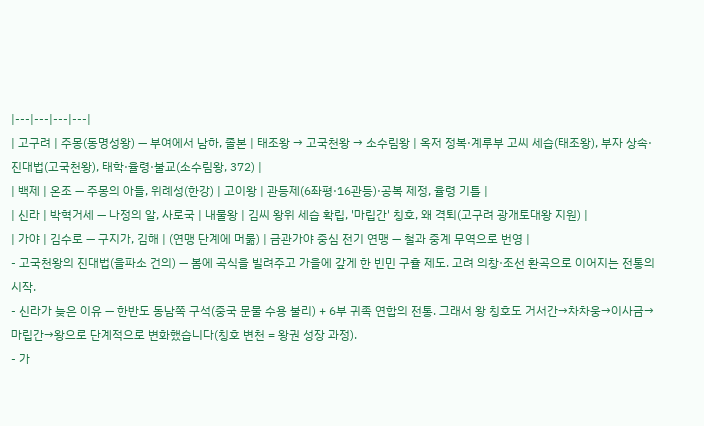|---|---|---|---|
| 고구려 | 주몽(동명성왕) — 부여에서 남하, 졸본 | 태조왕 → 고국천왕 → 소수림왕 | 옥저 정복·계루부 고씨 세습(태조왕), 부자 상속·진대법(고국천왕), 태학·율령·불교(소수림왕, 372) |
| 백제 | 온조 — 주몽의 아들, 위례성(한강) | 고이왕 | 관등제(6좌평·16관등)·공복 제정, 율령 기틀 |
| 신라 | 박혁거세 — 나정의 알, 사로국 | 내물왕 | 김씨 왕위 세습 확립, '마립간' 칭호, 왜 격퇴(고구려 광개토대왕 지원) |
| 가야 | 김수로 — 구지가, 김해 | (연맹 단계에 머묾) | 금관가야 중심 전기 연맹 — 철과 중계 무역으로 번영 |
- 고국천왕의 진대법(을파소 건의) — 봄에 곡식을 빌려주고 가을에 갚게 한 빈민 구휼 제도. 고려 의창·조선 환곡으로 이어지는 전통의 시작.
- 신라가 늦은 이유 — 한반도 동남쪽 구석(중국 문물 수용 불리) + 6부 귀족 연합의 전통. 그래서 왕 칭호도 거서간→차차웅→이사금→마립간→왕으로 단계적으로 변화했습니다(칭호 변천 = 왕권 성장 과정).
- 가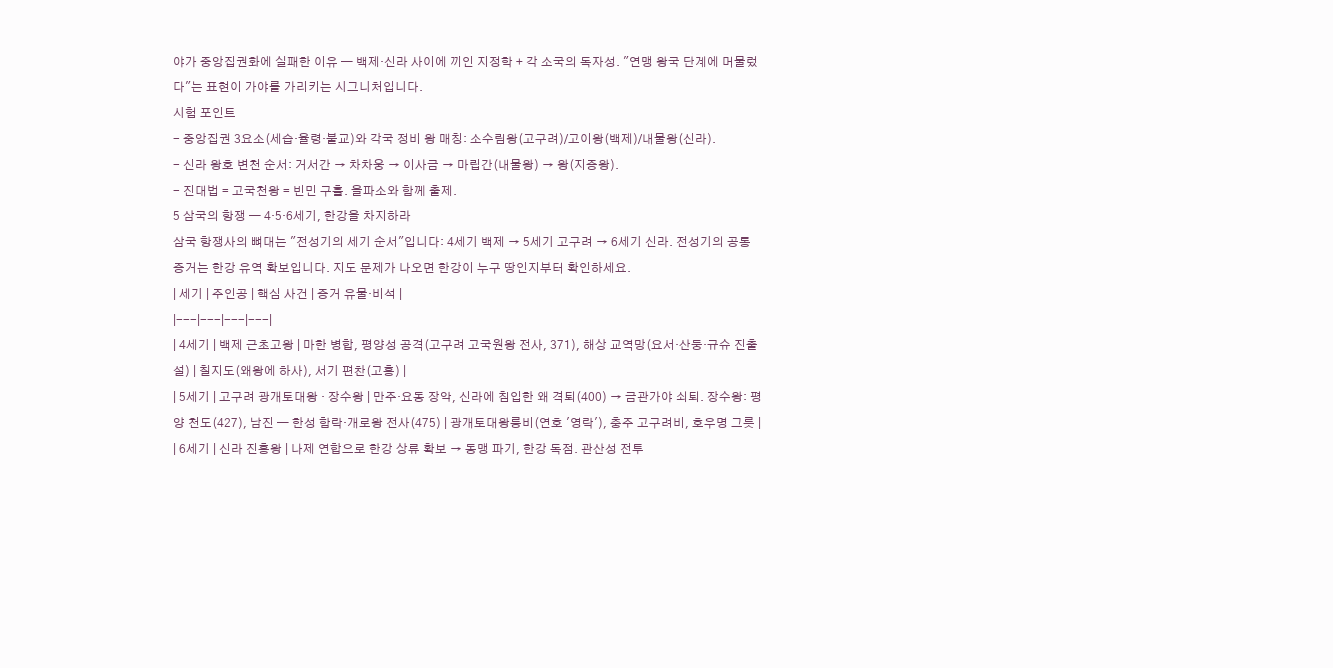야가 중앙집권화에 실패한 이유 — 백제·신라 사이에 끼인 지정학 + 각 소국의 독자성. "연맹 왕국 단계에 머물렀다"는 표현이 가야를 가리키는 시그니처입니다.
시험 포인트
- 중앙집권 3요소(세습·율령·불교)와 각국 정비 왕 매칭: 소수림왕(고구려)/고이왕(백제)/내물왕(신라).
- 신라 왕호 변천 순서: 거서간 → 차차웅 → 이사금 → 마립간(내물왕) → 왕(지증왕).
- 진대법 = 고국천왕 = 빈민 구휼. 을파소와 함께 출제.
5 삼국의 항쟁 — 4·5·6세기, 한강을 차지하라
삼국 항쟁사의 뼈대는 "전성기의 세기 순서"입니다: 4세기 백제 → 5세기 고구려 → 6세기 신라. 전성기의 공통 증거는 한강 유역 확보입니다. 지도 문제가 나오면 한강이 누구 땅인지부터 확인하세요.
| 세기 | 주인공 | 핵심 사건 | 증거 유물·비석 |
|---|---|---|---|
| 4세기 | 백제 근초고왕 | 마한 병합, 평양성 공격(고구려 고국원왕 전사, 371), 해상 교역망(요서·산둥·규슈 진출설) | 칠지도(왜왕에 하사), 서기 편찬(고흥) |
| 5세기 | 고구려 광개토대왕 · 장수왕 | 만주·요동 장악, 신라에 침입한 왜 격퇴(400) → 금관가야 쇠퇴. 장수왕: 평양 천도(427), 남진 — 한성 함락·개로왕 전사(475) | 광개토대왕릉비(연호 '영락'), 충주 고구려비, 호우명 그릇 |
| 6세기 | 신라 진흥왕 | 나제 연합으로 한강 상류 확보 → 동맹 파기, 한강 독점. 관산성 전투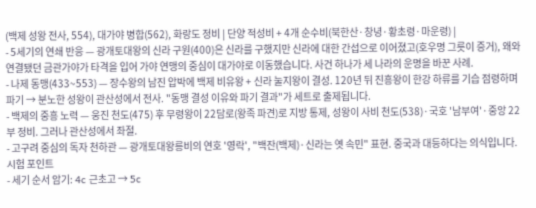(백제 성왕 전사, 554), 대가야 병합(562), 화랑도 정비 | 단양 적성비 + 4개 순수비(북한산·창녕·황초령·마운령) |
- 5세기의 연쇄 반응 — 광개토대왕의 신라 구원(400)은 신라를 구했지만 신라에 대한 간섭으로 이어졌고(호우명 그릇이 증거), 왜와 연결됐던 금관가야가 타격을 입어 가야 연맹의 중심이 대가야로 이동했습니다. 사건 하나가 세 나라의 운명을 바꾼 사례.
- 나제 동맹(433~553) — 장수왕의 남진 압박에 백제 비유왕 + 신라 눌지왕이 결성. 120년 뒤 진흥왕이 한강 하류를 기습 점령하며 파기 → 분노한 성왕이 관산성에서 전사. "동맹 결성 이유와 파기 결과"가 세트로 출제됩니다.
- 백제의 중흥 노력 — 웅진 천도(475) 후 무령왕이 22담로(왕족 파견)로 지방 통제, 성왕이 사비 천도(538)·국호 '남부여'·중앙 22부 정비. 그러나 관산성에서 좌절.
- 고구려 중심의 독자 천하관 — 광개토대왕릉비의 연호 '영락', "백잔(백제)·신라는 옛 속민" 표현. 중국과 대등하다는 의식입니다.
시험 포인트
- 세기 순서 암기: 4c 근초고 → 5c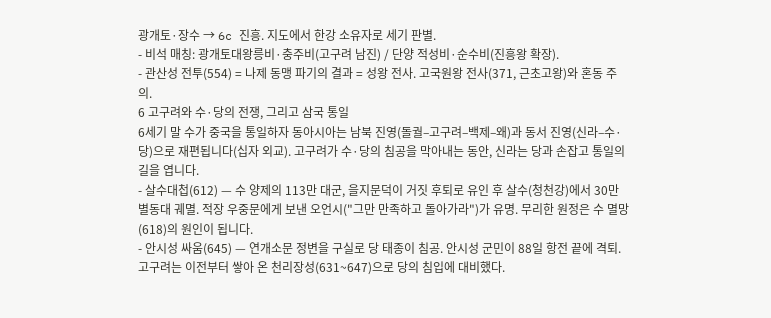광개토·장수 → 6c 진흥. 지도에서 한강 소유자로 세기 판별.
- 비석 매칭: 광개토대왕릉비·충주비(고구려 남진) / 단양 적성비·순수비(진흥왕 확장).
- 관산성 전투(554) = 나제 동맹 파기의 결과 = 성왕 전사. 고국원왕 전사(371, 근초고왕)와 혼동 주의.
6 고구려와 수·당의 전쟁, 그리고 삼국 통일
6세기 말 수가 중국을 통일하자 동아시아는 남북 진영(돌궐–고구려–백제–왜)과 동서 진영(신라–수·당)으로 재편됩니다(십자 외교). 고구려가 수·당의 침공을 막아내는 동안, 신라는 당과 손잡고 통일의 길을 엽니다.
- 살수대첩(612) — 수 양제의 113만 대군, 을지문덕이 거짓 후퇴로 유인 후 살수(청천강)에서 30만 별동대 궤멸. 적장 우중문에게 보낸 오언시("그만 만족하고 돌아가라")가 유명. 무리한 원정은 수 멸망(618)의 원인이 됩니다.
- 안시성 싸움(645) — 연개소문 정변을 구실로 당 태종이 침공. 안시성 군민이 88일 항전 끝에 격퇴. 고구려는 이전부터 쌓아 온 천리장성(631~647)으로 당의 침입에 대비했다.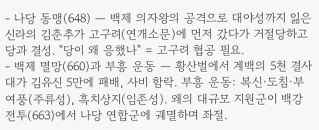- 나당 동맹(648) — 백제 의자왕의 공격으로 대야성까지 잃은 신라의 김춘추가 고구려(연개소문)에 먼저 갔다가 거절당하고 당과 결성. "당이 왜 응했나" = 고구려 협공 필요.
- 백제 멸망(660)과 부흥 운동 — 황산벌에서 계백의 5천 결사대가 김유신 5만에 패배, 사비 함락. 부흥 운동: 복신·도침·부여풍(주류성), 흑치상지(임존성). 왜의 대규모 지원군이 백강 전투(663)에서 나당 연합군에 궤멸하며 좌절.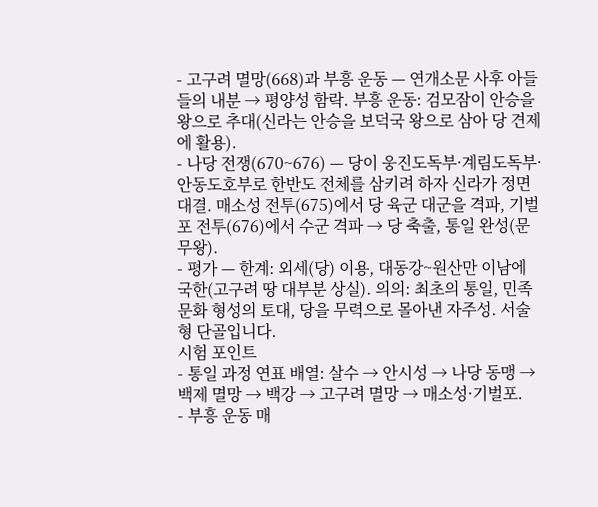- 고구려 멸망(668)과 부흥 운동 — 연개소문 사후 아들들의 내분 → 평양성 함락. 부흥 운동: 검모잠이 안승을 왕으로 추대(신라는 안승을 보덕국 왕으로 삼아 당 견제에 활용).
- 나당 전쟁(670~676) — 당이 웅진도독부·계림도독부·안동도호부로 한반도 전체를 삼키려 하자 신라가 정면 대결. 매소성 전투(675)에서 당 육군 대군을 격파, 기벌포 전투(676)에서 수군 격파 → 당 축출, 통일 완성(문무왕).
- 평가 — 한계: 외세(당) 이용, 대동강~원산만 이남에 국한(고구려 땅 대부분 상실). 의의: 최초의 통일, 민족 문화 형성의 토대, 당을 무력으로 몰아낸 자주성. 서술형 단골입니다.
시험 포인트
- 통일 과정 연표 배열: 살수 → 안시성 → 나당 동맹 → 백제 멸망 → 백강 → 고구려 멸망 → 매소성·기벌포.
- 부흥 운동 매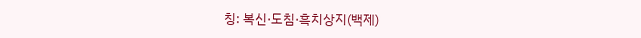칭: 복신·도침·흑치상지(백제)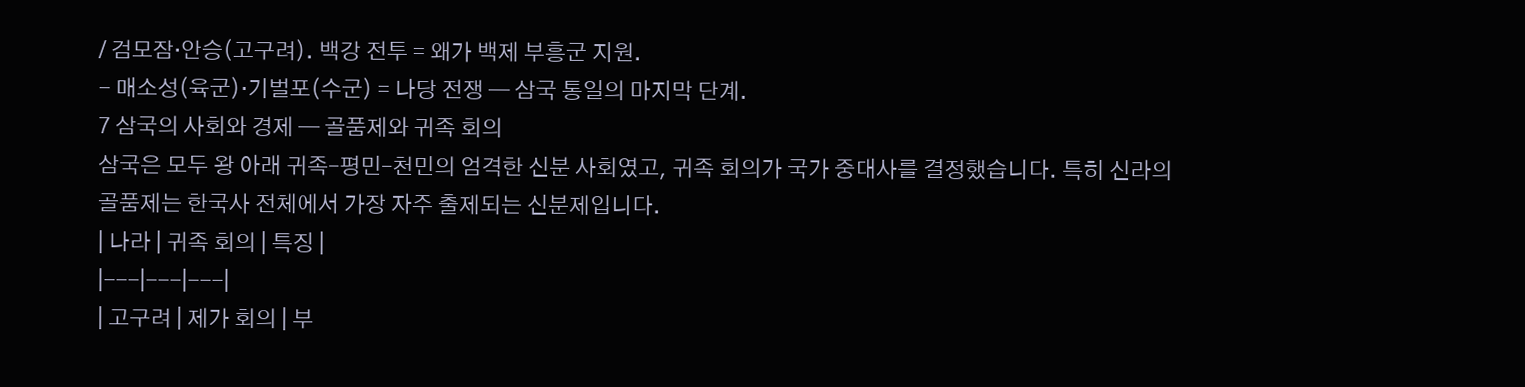/ 검모잠·안승(고구려). 백강 전투 = 왜가 백제 부흥군 지원.
- 매소성(육군)·기벌포(수군) = 나당 전쟁 — 삼국 통일의 마지막 단계.
7 삼국의 사회와 경제 — 골품제와 귀족 회의
삼국은 모두 왕 아래 귀족–평민–천민의 엄격한 신분 사회였고, 귀족 회의가 국가 중대사를 결정했습니다. 특히 신라의 골품제는 한국사 전체에서 가장 자주 출제되는 신분제입니다.
| 나라 | 귀족 회의 | 특징 |
|---|---|---|
| 고구려 | 제가 회의 | 부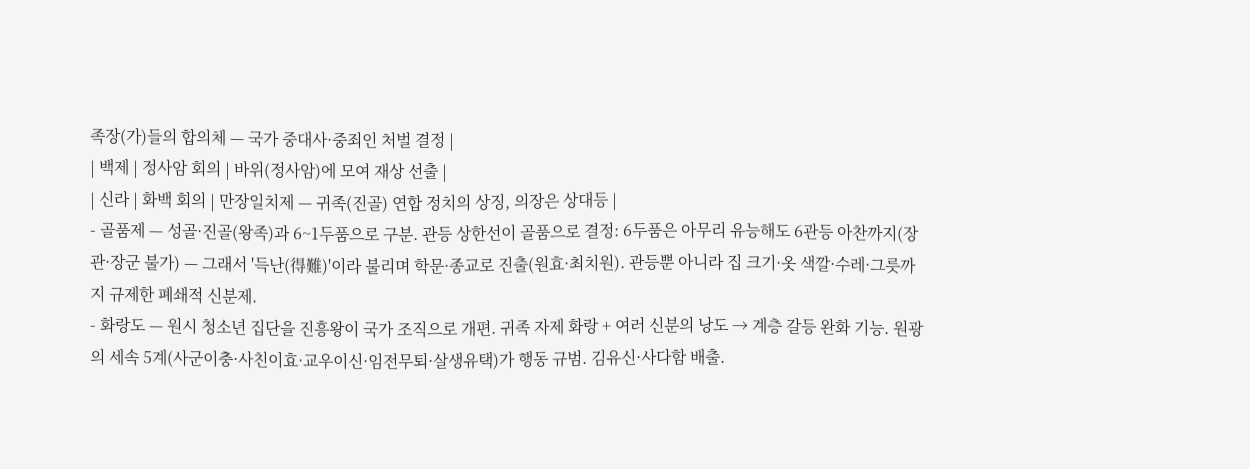족장(가)들의 합의체 — 국가 중대사·중죄인 처벌 결정 |
| 백제 | 정사암 회의 | 바위(정사암)에 모여 재상 선출 |
| 신라 | 화백 회의 | 만장일치제 — 귀족(진골) 연합 정치의 상징, 의장은 상대등 |
- 골품제 — 성골·진골(왕족)과 6~1두품으로 구분. 관등 상한선이 골품으로 결정: 6두품은 아무리 유능해도 6관등 아찬까지(장관·장군 불가) — 그래서 '득난(得難)'이라 불리며 학문·종교로 진출(원효·최치원). 관등뿐 아니라 집 크기·옷 색깔·수레·그릇까지 규제한 폐쇄적 신분제.
- 화랑도 — 원시 청소년 집단을 진흥왕이 국가 조직으로 개편. 귀족 자제 화랑 + 여러 신분의 낭도 → 계층 갈등 완화 기능. 원광의 세속 5계(사군이충·사친이효·교우이신·임전무퇴·살생유택)가 행동 규범. 김유신·사다함 배출.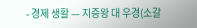- 경제 생활 — 지증왕 대 우경(소갈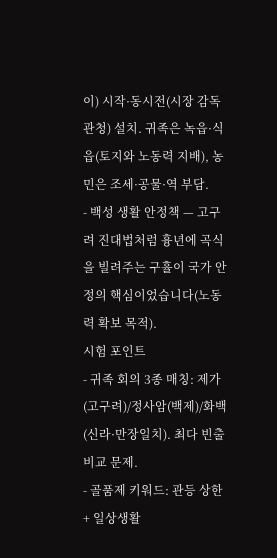이) 시작·동시전(시장 감독 관청) 설치. 귀족은 녹읍·식읍(토지와 노동력 지배), 농민은 조세·공물·역 부담.
- 백성 생활 안정책 — 고구려 진대법처럼 흉년에 곡식을 빌려주는 구휼이 국가 안정의 핵심이었습니다(노동력 확보 목적).
시험 포인트
- 귀족 회의 3종 매칭: 제가(고구려)/정사암(백제)/화백(신라·만장일치). 최다 빈출 비교 문제.
- 골품제 키워드: 관등 상한 + 일상생활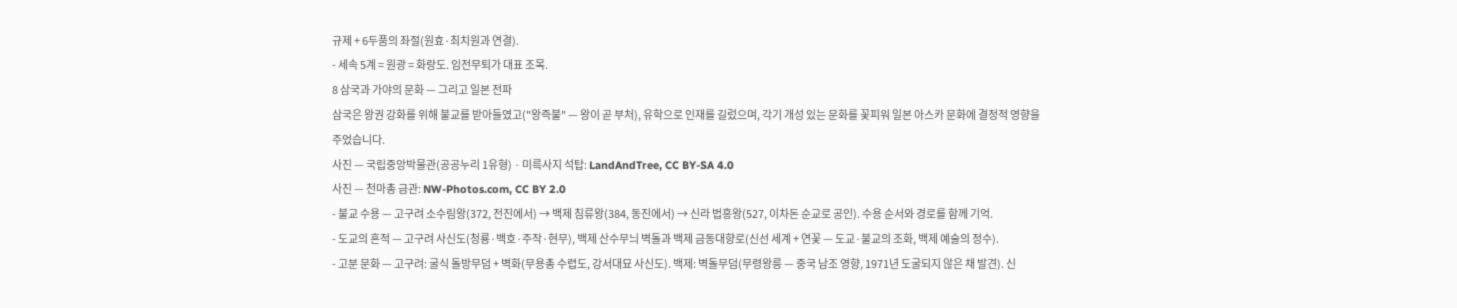규제 + 6두품의 좌절(원효·최치원과 연결).
- 세속 5계 = 원광 = 화랑도. 임전무퇴가 대표 조목.
8 삼국과 가야의 문화 — 그리고 일본 전파
삼국은 왕권 강화를 위해 불교를 받아들였고("왕즉불" — 왕이 곧 부처), 유학으로 인재를 길렀으며, 각기 개성 있는 문화를 꽃피워 일본 아스카 문화에 결정적 영향을 주었습니다.
사진 — 국립중앙박물관(공공누리 1유형) · 미륵사지 석탑: LandAndTree, CC BY-SA 4.0
사진 — 천마총 금관: NW-Photos.com, CC BY 2.0
- 불교 수용 — 고구려 소수림왕(372, 전진에서) → 백제 침류왕(384, 동진에서) → 신라 법흥왕(527, 이차돈 순교로 공인). 수용 순서와 경로를 함께 기억.
- 도교의 흔적 — 고구려 사신도(청룡·백호·주작·현무), 백제 산수무늬 벽돌과 백제 금동대향로(신선 세계 + 연꽃 — 도교·불교의 조화, 백제 예술의 정수).
- 고분 문화 — 고구려: 굴식 돌방무덤 + 벽화(무용총 수렵도, 강서대묘 사신도). 백제: 벽돌무덤(무령왕릉 — 중국 남조 영향, 1971년 도굴되지 않은 채 발견). 신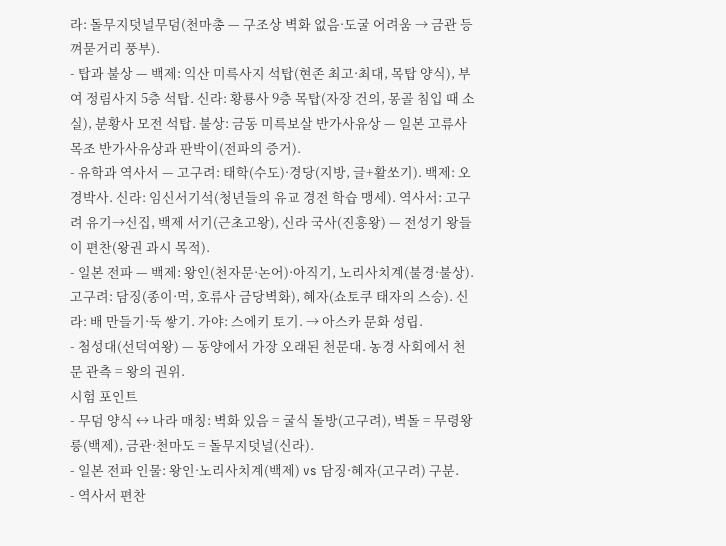라: 돌무지덧널무덤(천마총 — 구조상 벽화 없음·도굴 어려움 → 금관 등 껴묻거리 풍부).
- 탑과 불상 — 백제: 익산 미륵사지 석탑(현존 최고·최대, 목탑 양식), 부여 정림사지 5층 석탑. 신라: 황룡사 9층 목탑(자장 건의, 몽골 침입 때 소실), 분황사 모전 석탑. 불상: 금동 미륵보살 반가사유상 — 일본 고류사 목조 반가사유상과 판박이(전파의 증거).
- 유학과 역사서 — 고구려: 태학(수도)·경당(지방, 글+활쏘기). 백제: 오경박사. 신라: 임신서기석(청년들의 유교 경전 학습 맹세). 역사서: 고구려 유기→신집, 백제 서기(근초고왕), 신라 국사(진흥왕) — 전성기 왕들이 편찬(왕권 과시 목적).
- 일본 전파 — 백제: 왕인(천자문·논어)·아직기, 노리사치계(불경·불상). 고구려: 담징(종이·먹, 호류사 금당벽화), 혜자(쇼토쿠 태자의 스승). 신라: 배 만들기·둑 쌓기. 가야: 스에키 토기. → 아스카 문화 성립.
- 첨성대(선덕여왕) — 동양에서 가장 오래된 천문대. 농경 사회에서 천문 관측 = 왕의 권위.
시험 포인트
- 무덤 양식 ↔ 나라 매칭: 벽화 있음 = 굴식 돌방(고구려), 벽돌 = 무령왕릉(백제), 금관·천마도 = 돌무지덧널(신라).
- 일본 전파 인물: 왕인·노리사치계(백제) vs 담징·혜자(고구려) 구분.
- 역사서 편찬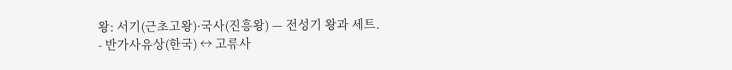왕: 서기(근초고왕)·국사(진흥왕) — 전성기 왕과 세트.
- 반가사유상(한국) ↔ 고류사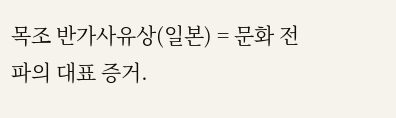목조 반가사유상(일본) = 문화 전파의 대표 증거.